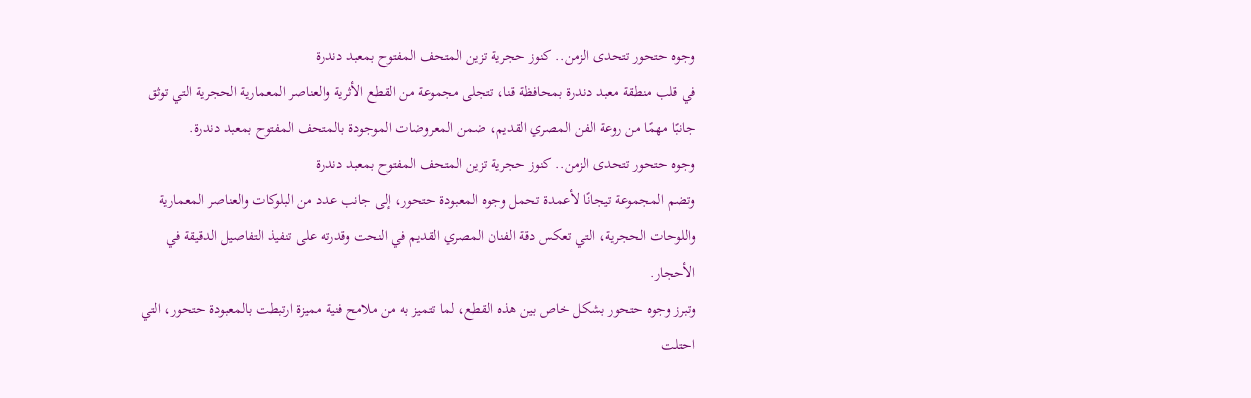وجوه حتحور تتحدى الزمن.. كنوز حجرية تزين المتحف المفتوح بمعبد دندرة
في قلب منطقة معبد دندرة بمحافظة قنا، تتجلى مجموعة من القطع الأثرية والعناصر المعمارية الحجرية التي توثق جانبًا مهمًا من روعة الفن المصري القديم، ضمن المعروضات الموجودة بالمتحف المفتوح بمعبد دندرة.
وجوه حتحور تتحدى الزمن.. كنوز حجرية تزين المتحف المفتوح بمعبد دندرة
وتضم المجموعة تيجانًا لأعمدة تحمل وجوه المعبودة حتحور، إلى جانب عدد من البلوكات والعناصر المعمارية واللوحات الحجرية، التي تعكس دقة الفنان المصري القديم في النحت وقدرته على تنفيذ التفاصيل الدقيقة في الأحجار.
وتبرز وجوه حتحور بشكل خاص بين هذه القطع، لما تتميز به من ملامح فنية مميزة ارتبطت بالمعبودة حتحور، التي احتلت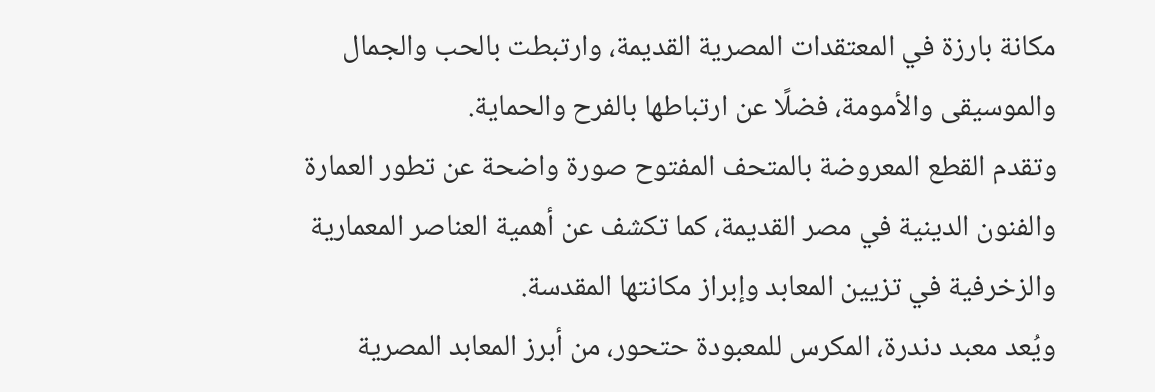مكانة بارزة في المعتقدات المصرية القديمة، وارتبطت بالحب والجمال والموسيقى والأمومة، فضلًا عن ارتباطها بالفرح والحماية.
وتقدم القطع المعروضة بالمتحف المفتوح صورة واضحة عن تطور العمارة والفنون الدينية في مصر القديمة، كما تكشف عن أهمية العناصر المعمارية والزخرفية في تزيين المعابد وإبراز مكانتها المقدسة.
ويُعد معبد دندرة، المكرس للمعبودة حتحور، من أبرز المعابد المصرية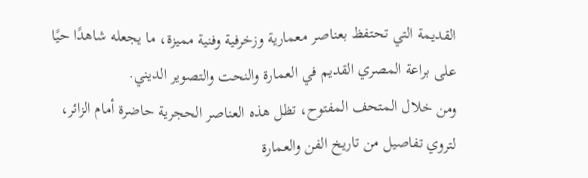القديمة التي تحتفظ بعناصر معمارية وزخرفية وفنية مميزة، ما يجعله شاهدًا حيًا على براعة المصري القديم في العمارة والنحت والتصوير الديني.
ومن خلال المتحف المفتوح، تظل هذه العناصر الحجرية حاضرة أمام الزائر، لتروي تفاصيل من تاريخ الفن والعمارة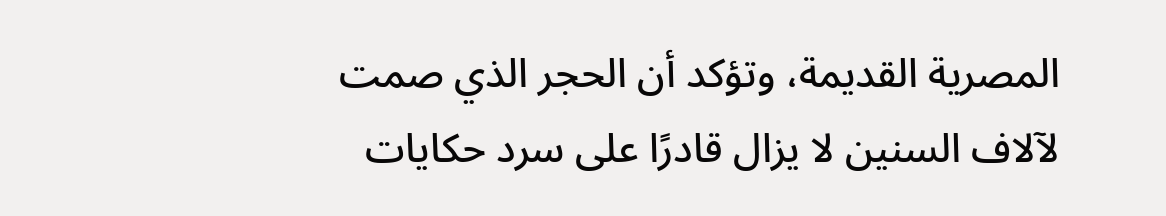المصرية القديمة، وتؤكد أن الحجر الذي صمت لآلاف السنين لا يزال قادرًا على سرد حكايات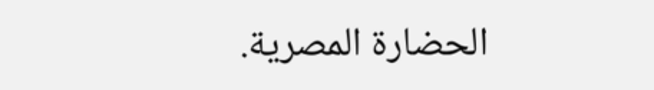الحضارة المصرية.